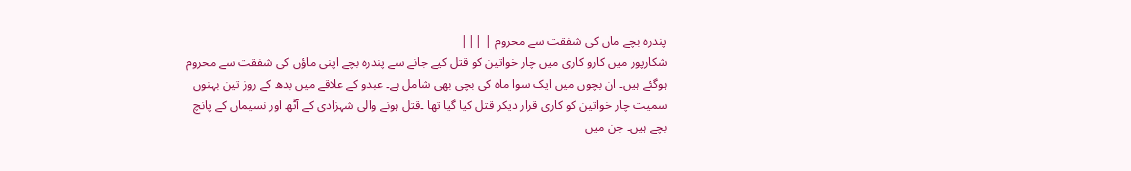پندرہ بچے ماں کی شفقت سے محروم | |||
شکارپور میں کارو کاری میں چار خواتین کو قتل کیے جانے سے پندرہ بچے اپنی ماؤں کی شفقت سے محروم ہوگئے ہیں۔ ان بچوں میں ایک سوا ماہ کی بچی بھی شامل ہے۔ عبدو کے علاقے میں بدھ کے روز تین بہنوں سمیت چار خواتین کو کاری قرار دیکر قتل کیا گیا تھا ۔قتل ہونے والی شہزادی کے آٹھ اور نسیماں کے پانچ بچے ہیں۔ جن میں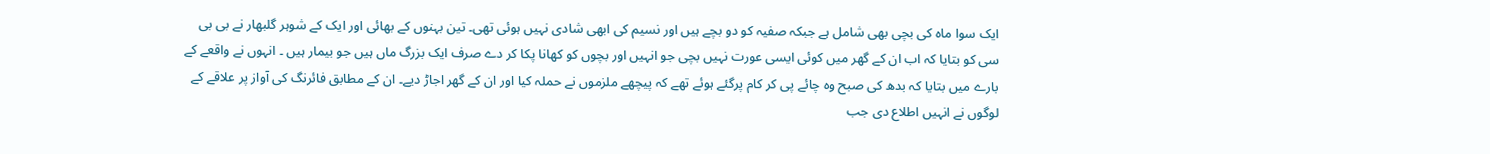ایک سوا ماہ کی بچی بھی شامل ہے جبکہ صفیہ کو دو بچے ہیں اور نسیم کی ابھی شادی نہیں ہوئی تھی۔ تین بہنوں کے بھائی اور ایک کے شوہر گلبھار نے بی بی سی کو بتایا کہ اب ان کے گھر میں کوئی ایسی عورت نہیں بچی جو انہیں اور بچوں کو کھانا پکا کر دے صرف ایک بزرگ ماں ہیں جو بیمار ہیں ۔ انہوں نے واقعے کے بارے میں بتایا کہ بدھ کی صبح وہ چائے پی کر کام پرگئے ہوئے تھے کہ پیچھے ملزموں نے حملہ کیا اور ان کے گھر اجاڑ دیے۔ ان کے مطابق فائرنگ کی آواز پر علاقے کے لوگوں نے انہیں اطلاع دی جب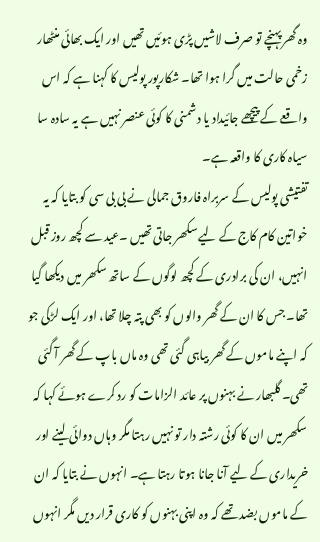وہ گھر پہنچے تو صرف لاشیں پڑی ہوئیں تھیں اور ایک بھائی منٹھار زخمی حالت میں گرا ہوا تھا۔ شکارپور پولیس کا کہنا ہے کہ اس واقعے کے پیچھے جائیداد یا دشمنی کا کوئی عنصر نہیں ہے یہ سادہ سا سیاہ کاری کا واقعہ ہے۔
تفتیشی پولیس کے سربراہ فاروق جمالی نے بی بی سی کو بتایا کہ یہ خواتین کام کاج کے لیے سکھر جاتی تھیں ۔عید سے کچھ روز قبل انہیں، ان کی برادری کے کچھ لوگوں کے ساتھ سکھر میں دیکھا گیا تھا۔ جس کا ان کے گھر والوں کو بھی پتہ چلا تھا، اور ایک لڑکی جو کہ اپنے ماموں کے گھر بیاہی گئی تھی وہ ماں باپ کے گھر آ گئی تھی۔ گلبھار نے بہنوں پر عائد الزامات کو رد کرے ہوئے کہا کہ سکھر میں ان کا کوئی رشتہ دار تو نہیں رہتا مگر وہاں دوائی لینے اور خریداری کے لیے آنا جانا ہوتا رہتا ہے۔ انہوں نے بتایا کہ ان کے ماموں بضد تھے کہ وہ اپنی بہنوں کو کاری قرار دیں مگر انہوں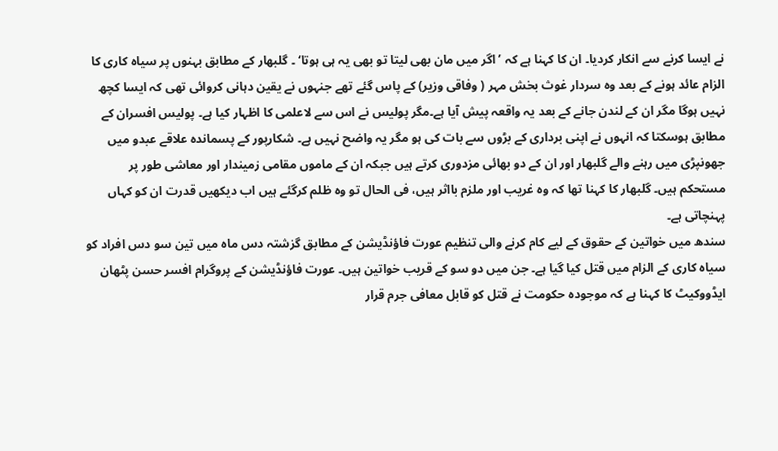نے ایسا کرنے سے انکار کردیا۔ ان کا کہنا ہے کہ ’ اگر میں مان بھی لیتا تو بھی یہ ہی ہوتا‘ ۔ گلبھار کے مطابق بہنوں پر سیاہ کاری کا الزام عائد ہونے کے بعد وہ سردار غوث بخش مہر ( وفاقی وزیر) کے پاس گئے تھے جنہوں نے یقین دہانی کروائی تھی کہ ایسا کچھ نہیں ہوگا مگر ان کے لندن جانے کے بعد یہ واقعہ پیش آیا ہے۔مگر پولیس نے اس سے لاعلمی کا اظہار کیا ہے۔ پولیس افسران کے مطابق ہوسکتا کہ انہوں نے اپنی برداری کے بڑوں سے بات کی ہو مگر یہ واضح نہیں ہے۔ شکارپور کے پسماندہ علاقے عبدو میں جھونپڑی میں رہنے والے گلبھار اور ان کے دو بھائی مزدوری کرتے ہیں جبکہ ان کے ماموں مقامی زمیندار اور معاشی طور پر مستحکم ہیں۔ گلبھار کا کہنا تھا کہ وہ غریب اور ملزم بااثر ہیں، فی الحال تو وہ ظلم کرگئے ہیں اب دیکھیں قدرت ان کو کہاں پہنچاتی ہے۔
سندھ میں خواتین کے حقوق کے لیے کام کرنے والی تنظیم عورت فاؤنڈیشن کے مطابق گزشتہ دس ماہ میں تین سو دس افراد کو سیاہ کاری کے الزام میں قتل کیا گیا ہے۔ جن میں دو سو کے قریب خواتین ہیں۔ عورت فاؤنڈیشن کے پروگرام افسر حسن پٹھان ایڈووکیٹ کا کہنا ہے کہ موجودہ حکومت نے قتل کو قابل معافی جرم قرار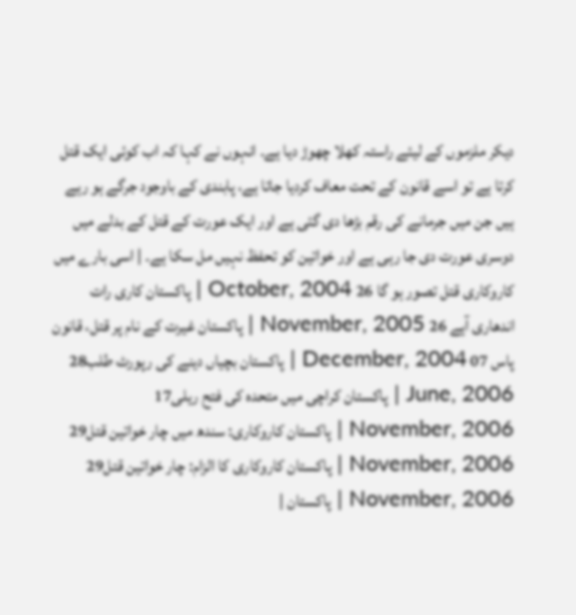دیکر ملزموں کے لیئے راستہ کھلا چھوڑ دیا ہے۔ انہوں نے کہا کہ اب کوئی ایک قتل کرتا ہے تو اسے قانون کے تحت معاف کردیا جاتا ہے، پابندی کے باوجود جرگے ہو رہے ہیں جن میں جرمانے کی رقم بڑھا دی گئی ہے اور ایک عورت کے قتل کے بدلے میں دوسری عورت دی جا رہی ہے اور خواتین کو تحفظ نہیں مل سکا ہے۔ | اسی بارے میں کاروکاری قتل تصور ہو گا 26 October, 2004 | پاکستان کاری رات اندھاری آہے 26 November, 2005 | پاکستان غیرت کے نام پر قتل، قانون پاس 07 December, 2004 | پاکستان بچیاں دینے کی رپورٹ طلب28 June, 2006 | پاکستان کراچی میں متحدہ کی فتح ریلی17 November, 2006 | پاکستان کاروکاری: سندھ میں چار خواتین قتل29 November, 2006 | پاکستان کاروکاری کا الزام: چار خواتین قتل29 November, 2006 | پاکستان |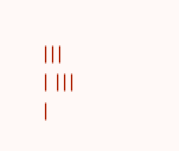|||
| |||
|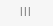|||